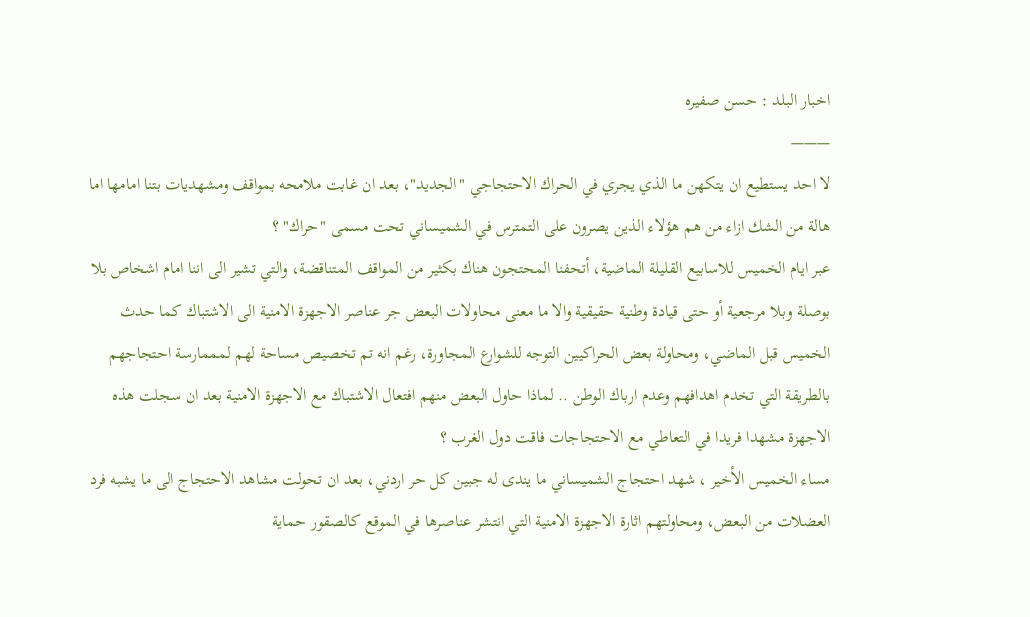اخبار البلد : حسن صفيره
———
لا احد يستطيع ان يتكهن ما الذي يجري في الحراك الاحتجاجي "الجديد"، بعد ان غابت ملامحه بمواقف ومشهديات بتنا امامها اما هالة من الشك ازاء من هم هؤلاء الذين يصرون على التمترس في الشميساني تحت مسمى "حراك" ؟
عبر ايام الخميس للاسابيع القليلة الماضية، أتحفنا المحتجون هناك بكثير من المواقف المتناقضة، والتي تشير الى اننا امام اشخاص بلا بوصلة وبلا مرجعية أو حتى قيادة وطنية حقيقية والا ما معنى محاولات البعض جر عناصر الاجهزة الامنية الى الاشتباك كما حدث الخميس قبل الماضي، ومحاولة بعض الحراكيين التوجه للشوارع المجاورة، رغم انه تم تخصيص مساحة لهم لمممارسة احتجاجهم بالطريقة التي تخدم اهدافهم وعدم ارباك الوطن .. لماذا حاول البعض منهم افتعال الاشتباك مع الاجهزة الامنية بعد ان سجلت هذه الاجهزة مشهدا فريدا في التعاطي مع الاحتجاجات فاقت دول الغرب ؟
مساء الخميس الأخير ، شهد احتجاج الشميساني ما يندى له جبين كل حر اردني، بعد ان تحولت مشاهد الاحتجاج الى ما يشبه فرد العضلات من البعض، ومحاولتهم اثارة الاجهزة الامنية التي انتشر عناصرها في الموقع كالصقور حماية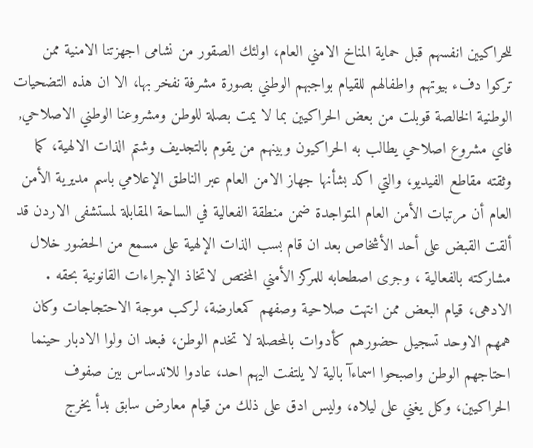للحراكيين انفسهم قبل حماية المناخ الامني العام، اولئك الصقور من نشامى اجهزتنا الامنية ممن تركوا دفء بيوتهم واطفالهم للقيام بواجبهم الوطني بصورة مشرفة نفخر بها، الا ان هذه التضحيات الوطنية الخالصة قوبلت من بعض الحراكيين بما لا يمت بصلة للوطن ومشروعنا الوطني الاصلاحي,
فاي مشروع اصلاحي يطالب به الحراكيون وبينهم من يقوم بالتجديف وشتم الذات الالهية، كما وثقته مقاطع الفيديو، والتي اكد بشأنها جهاز الامن العام عبر الناطق الإعلامي باسم مديرية الأمن العام أن مرتبات الأمن العام المتواجدة ضمن منطقة الفعالية في الساحة المقابلة لمستشفى الاردن قد ألقت القبض على أحد الأشخاص بعد ان قام بسب الذات الإلهية على مسمع من الحضور خلال مشاركته بالفعالية ، وجرى اصطحابه للمركز الأمني المختص لاتخاذ الإجراءات القانونية بحقه .
الادهى، قيام البعض ممن انتهت صلاحية وصفهم كمعارضة، لركب موجة الاحتجاجات وكان همهم الاوحد تسجيل حضورهم كأدوات بالمحصلة لا تخدم الوطن، فبعد ان ولوا الادبار حينما احتاجهم الوطن واصبحوا اسماءآ بالية لا يلتفت اليهم احد، عادوا للاندساس بين صفوف الحراكيين، وكل يغني على ليلاه، وليس ادق على ذلك من قيام معارض سابق بدأ يخرج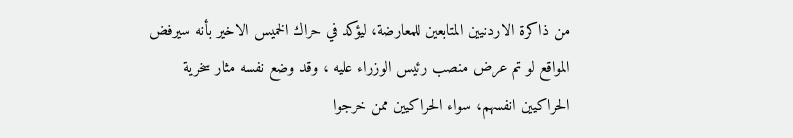من ذاكرة الاردنيين المتابعين للمعارضة، ليؤكد في حراك الخميس الاخير بأنه سيرفض المواقع لو تم عرض منصب رئيس الوزراء عليه ، وقد وضع نفسه مثار سخرية الحراكيين انفسهم، سواء الحراكيين ممن خرجوا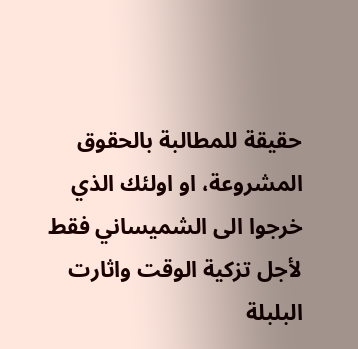حقيقة للمطالبة بالحقوق المشروعة، او اولئك الذي خرجوا الى الشميساني فقط لأجل تزكية الوقت واثارت البلبلة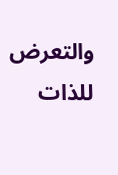والتعرض للذات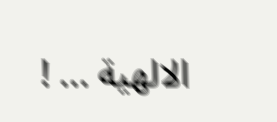الالهية ... !